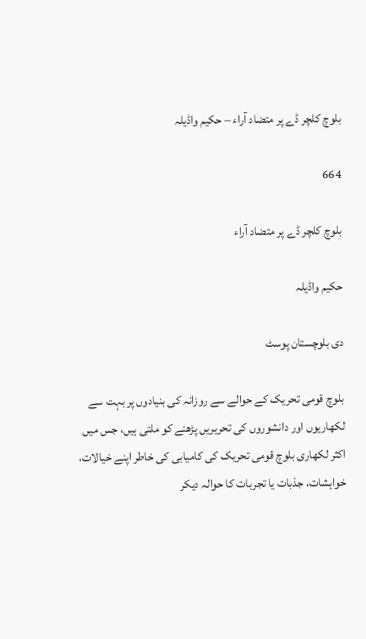بلوچ کلچر ڈے پر متضاد آراء – حکیم واڈیلہ

664

بلوچ کلچر ڈے پر متضاد آراء

حکیم واڈیلہ

دی بلوچستان پوسٹ

بلوچ قومی تحریک کے حوالے سے روزانہ کی بنیادوں پر بہت سے لکھاریوں اور دانشوروں کی تحریریں پڑھنے کو ملتی ہیں، جس میں اکثر لکھاری بلوچ قومی تحریک کی کامیابی کی خاطر اپنے خیالات، خواہشات، جذبات یا تجربات کا حوالہ دیکر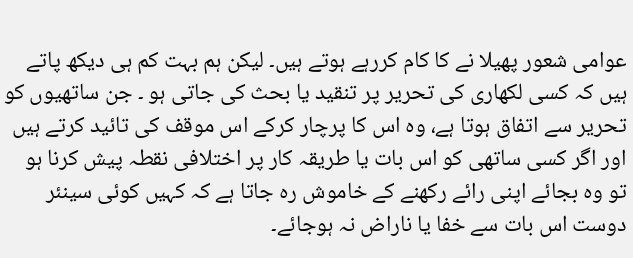عوامی شعور پھیلا نے کا کام کررہے ہوتے ہیں۔ لیکن ہم بہت کم ہی دیکھ پاتے ہیں کہ کسی لکھاری کی تحریر پر تنقید یا بحث کی جاتی ہو ۔ جن ساتھیوں کو تحریر سے اتفاق ہوتا ہے، وہ اس کا پرچار کرکے اس موقف کی تائید کرتے ہیں اور اگر کسی ساتھی کو اس بات یا طریقہ کار پر اختلافی نقطہ پیش کرنا ہو تو وہ بجائے اپنی رائے رکھنے کے خاموش رہ جاتا ہے کہ کہیں کوئی سینئر دوست اس بات سے خفا یا ناراض نہ ہوجائے۔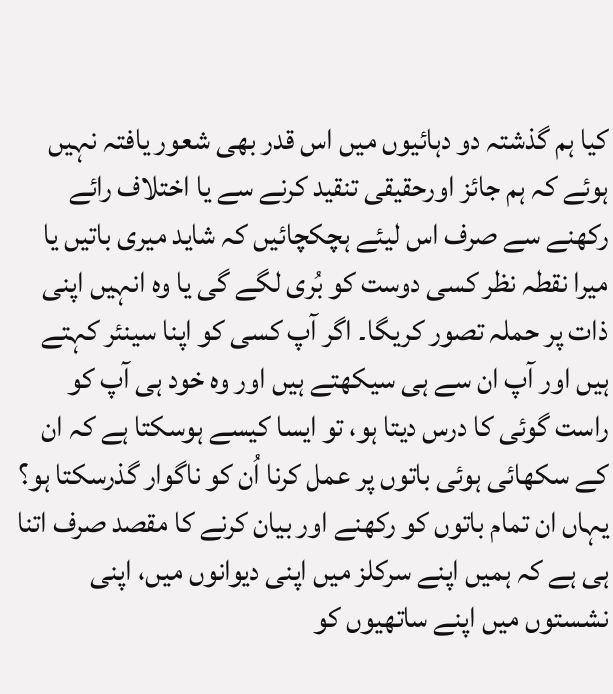کیا ہم گذشتہ دو دہائیوں میں اس قدر بھی شعور یافتہ نہیں ہوئے کہ ہم جائز اورحقیقی تنقید کرنے سے یا اختلاف رائے رکھنے سے صرف اس لیئے ہچکچائیں کہ شاید میری باتیں یا میرا نقطہ نظر کسی دوست کو بُری لگے گی یا وہ انہیں اپنی ذات پر حملہ تصور کریگا۔ اگر آپ کسی کو اپنا سینئر کہتے ہیں اور آپ ان سے ہی سیکھتے ہیں اور وہ خود ہی آپ کو راست گوئی کا درس دیتا ہو، تو ایسا کیسے ہوسکتا ہے کہ ان کے سکھائی ہوئی باتوں پر عمل کرنا اُن کو ناگوار گذرسکتا ہو؟ یہاں ان تمام باتوں کو رکھنے اور بیان کرنے کا مقصد صرف اتنا ہی ہے کہ ہمیں اپنے سرکلز میں اپنی دیوانوں میں، اپنی نشستوں میں اپنے ساتھیوں کو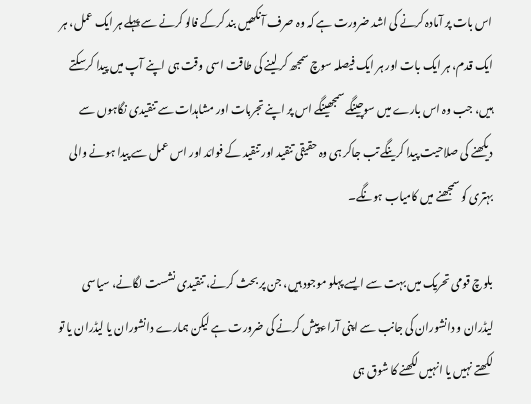اس بات پر آمادہ کرنے کی اشد ضرورت ہے کہ وہ صرف آنکھیں بند کرکے فالو کرنے سے پہلے ہر ایک عمل، ہر ایک قدم، ہر ایک بات اور ہر ایک فیصلہ سوچ سمجھ کر لینے کی طاقت اسی وقت ہی اپنے آپ میں پیدا کرسکتے ہیں، جب وہ اس بارے میں سوچینگے سمجھینگے اس پر اپنے تجربات اور مشاہدات سے تنقیدی نگاہوں سے دیکھنے کی صلاحیت پیدا کرینگے تب جاکر ہی وہ حقیقی تنقید اور تنقید کے فوائد اور اس عمل سے پیدا ہونے والی بہتری کو سمجھنے میں کامیاب ہونگے۔

بلوچ قومی تحریک میں بہت سے ایسے پہلو موجود ہیں، جن پر بحث کرنے، تنقیدی نشست لگانے، سیاسی لیڈران و دانشوران کی جانب سے اپنی آراء پیش کرنے کی ضرورت ہے لیکن ہمارے دانشوران یا لیڈران یا تو لکھتے نہیں یا انہیں لکھنے کا شوق ہی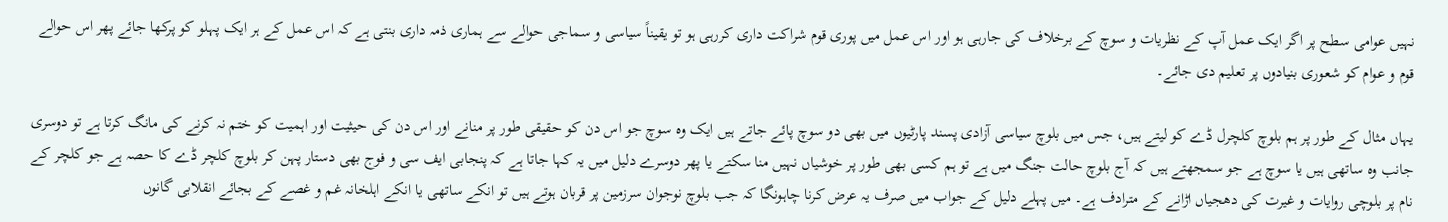نہیں عوامی سطح پر اگر ایک عمل آپ کے نظریات و سوچ کے برخلاف کی جارہی ہو اور اس عمل میں پوری قوم شراکت داری کررہی ہو تو یقیناً سیاسی و سماجی حوالے سے ہماری ذمہ داری بنتی ہے کہ اس عمل کے ہر ایک پہلو کو پرکھا جائے پھر اس حوالے قوم و عوام کو شعوری بنیادوں پر تعلیم دی جائے۔

یہاں مثال کے طور پر ہم بلوچ کلچرل ڈے کو لیتے ہیں، جس میں بلوچ سیاسی آزادی پسند پارٹیوں میں بھی دو سوچ پائے جاتے ہیں ایک وہ سوچ جو اس دن کو حقیقی طور پر منانے اور اس دن کی حیثیت اور اہمیت کو ختم نہ کرنے کی مانگ کرتا ہے تو دوسری جانب وہ ساتھی ہیں یا سوچ ہے جو سمجھتے ہیں کہ آج بلوچ حالت جنگ میں ہے تو ہم کسی بھی طور پر خوشیاں نہیں منا سکتے یا پھر دوسرے دلیل میں یہ کہا جاتا ہے کہ پنجابی ایف سی و فوج بھی دستار پہن کر بلوچ کلچر ڈے کا حصہ ہے جو کلچر کے نام پر بلوچی روایات و غیرت کی دھجیاں اڑانے کے مترادف ہے۔ میں پہلے دلیل کے جواب میں صرف یہ عرض کرنا چاہونگا کہ جب بلوچ نوجوان سرزمین پر قربان ہوتے ہیں تو انکے ساتھی یا انکے اہلخانہ غم و غصے کے بجائے انقلابی گانوں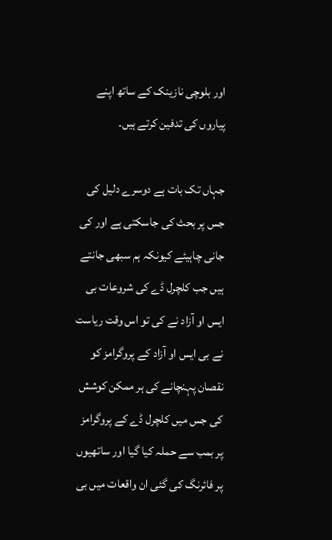اور بلوچی نازینک کے ساتھ اپنے پیاروں کی تدفین کرتے ہیں۔

جہاں تک بات ہے دوسرے دلیل کی جس پر بحث کی جاسکتی ہے اور کی جانی چاہیئے کیونکہ ہم سبھی جانتے ہیں جب کلچرل ڈے کی شروعات بی ایس او آزاد نے کی تو اس وقت ریاست نے بی ایس او آزاد کے پروگرامز کو نقصان پہنچانے کی ہر ممکن کوشش کی جس میں کلچرل ڈے کے پروگرامز پر بمب سے حملہ کیا گیا اور ساتھیوں پر فائرنگ کی گئی ان واقعات میں بی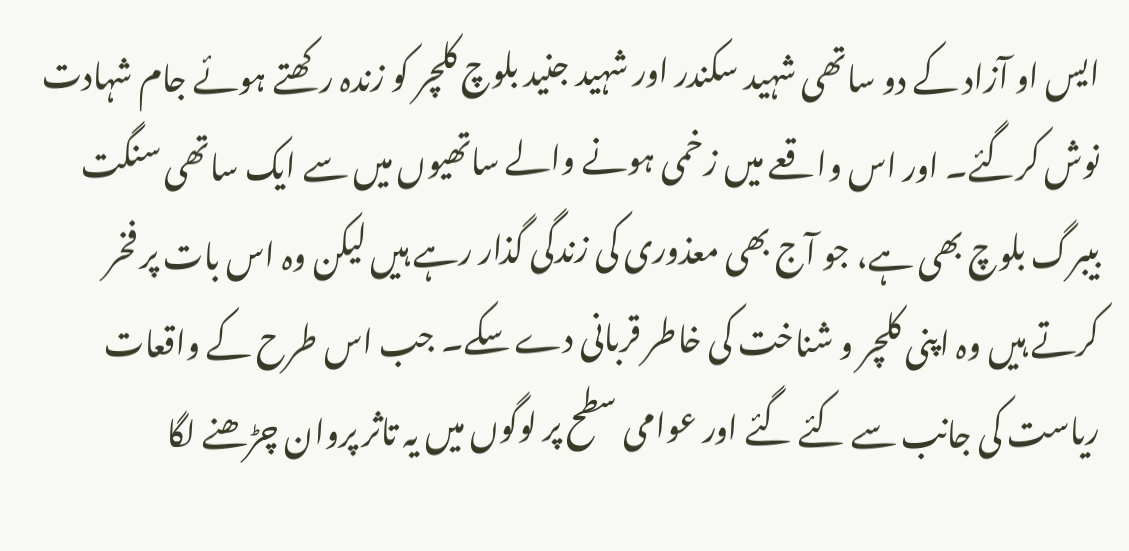ایس او آزاد کے دو ساتھی شہید سکندر اور شہید جنید بلوچ کلچر کو زندہ رکھتے ہوئے جام شہادت نوش کرگئے۔ اور اس واقعے میں زخمی ہونے والے ساتھیوں میں سے ایک ساتھی سنگت بیبرگ بلوچ بھی ہے، جو آج بھی معذوری کی زندگی گذار رہے ہیں لیکن وہ اس بات پر فخر کرتے ہیں وہ اپنی کلچر و شناخت کی خاطر قربانی دے سکے۔ جب اس طرح کے واقعات ریاست کی جانب سے کئے گئے اور عوامی سطح پر لوگوں میں یہ تاثر پروان چڑھنے لگا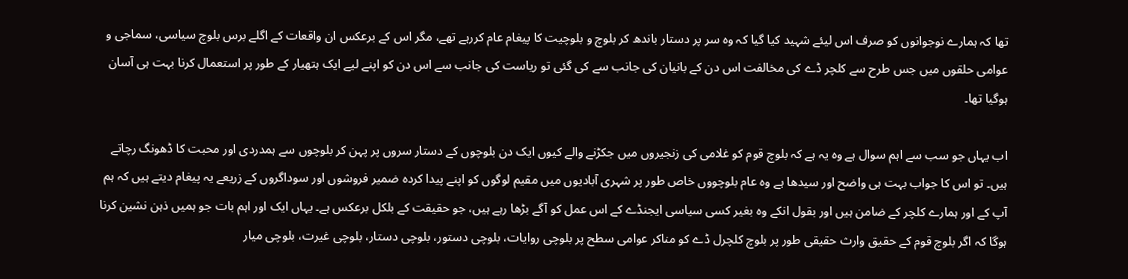تھا کہ ہمارے نوجوانوں کو صرف اس لیئے شہید کیا گیا کہ وہ سر پر دستار باندھ کر بلوچ و بلوچیت کا پیغام عام کررہے تھے، مگر اس کے برعکس ان واقعات کے اگلے برس بلوچ سیاسی، سماجی و عوامی حلقوں میں جس طرح سے کلچر ڈے کی مخالفت اس دن کے بانیان کی جانب سے کی گئی تو ریاست کی جانب سے اس دن کو اپنے لیے ایک ہتھیار کے طور پر استعمال کرنا بہت ہی آسان ہوگیا تھا۔

اب یہاں جو سب سے اہم سوال ہے وہ یہ ہے کہ بلوچ قوم کو غلامی کی زنجیروں میں جکڑنے والے کیوں ایک دن بلوچوں کے دستار سروں پر پہن کر بلوچوں سے ہمدردی اور محبت کا ڈھونگ رچاتے ہیں۔ تو اس کا جواب بہت ہی واضح اور سیدھا ہے وہ عام بلوچووں خاص طور پر شہری آبادیوں میں مقیم لوگوں کو اپنے پیدا کردہ ضمیر فروشوں اور سوداگروں کے زریعے یہ پیغام دیتے ہیں کہ ہم آپ کے اور ہمارے کلچر کے ضامن ہیں اور بقول انکے وہ بغیر کسی سیاسی ایجنڈے کے اس عمل کو آگے بڑھا رہے ہیں، جو حقیقت کے بلکل برعکس ہے۔ یہاں ایک اور اہم بات جو ہمیں ذہن نشین کرنا ہوگا کہ اگر بلوچ قوم کے حقیق وارث حقیقی طور پر بلوچ کلچرل ڈے کو مناکر عوامی سطح پر بلوچی روایات، بلوچی دستور، بلوچی دستار، بلوچی غیرت، بلوچی میار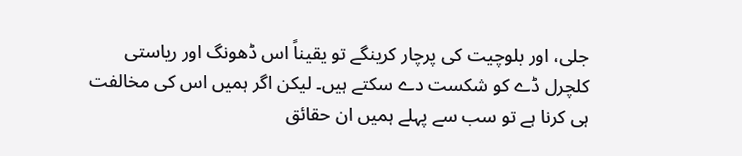جلی، اور بلوچیت کی پرچار کرینگے تو یقیناً اس ڈھونگ اور ریاستی کلچرل ڈے کو شکست دے سکتے ہیں۔ لیکن اگر ہمیں اس کی مخالفت ہی کرنا ہے تو سب سے پہلے ہمیں ان حقائق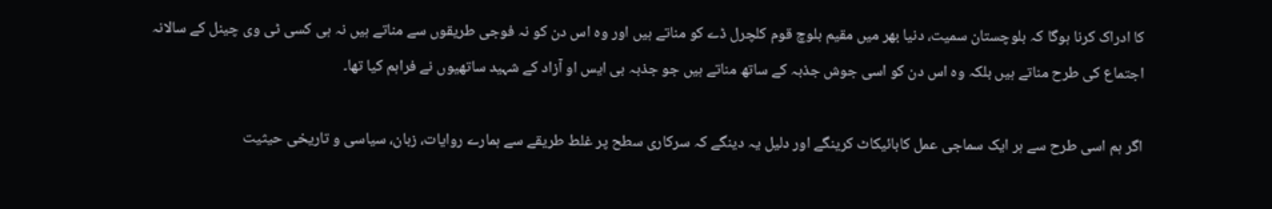کا ادراک کرنا ہوگا کہ بلوچستان سمیت، دنیا بھر میں مقیم بلوچ قوم کلچرل ڈے کو مناتے ہیں اور وہ اس دن کو نہ فوجی طریقوں سے مناتے ہیں نہ ہی کسی ٹی وی چینل کے سالانہ اجتماع کی طرح مناتے ہیں بلکہ وہ اس دن کو اسی جوش جذبہ کے ساتھ مناتے ہیں جو جذبہ بی ایس او آزاد کے شہید ساتھیوں نے فراہم کیا تھا۔

اگر ہم اسی طرح سے ہر ایک سماجی عمل کابائیکاٹ کرینگے اور دلیل یہ دینگے کہ سرکاری سطح پر غلط طریقے سے ہمارے روایات، زبان، سیاسی و تاریخی حیثیت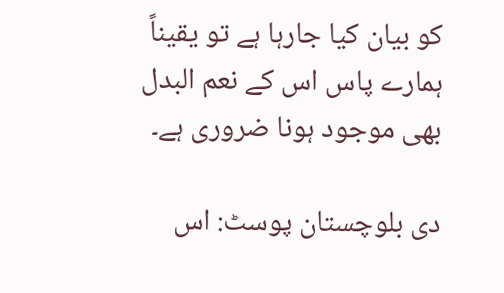کو بیان کیا جارہا ہے تو یقیناً ہمارے پاس اس کے نعم البدل بھی موجود ہونا ضروری ہے۔

دی بلوچستان پوسٹ: اس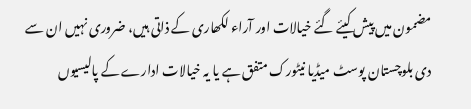مضمون میں پیش کیئے گئے خیالات اور آراء لکھاری کے ذاتی ہیں، ضروری نہیں ان سے دی بلوچستان پوسٹ میڈیا نیٹورک متفق ہے یا یہ خیالات ادارے کے پالیسیوں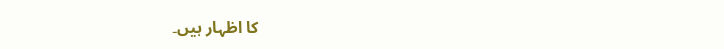کا اظہار ہیں۔